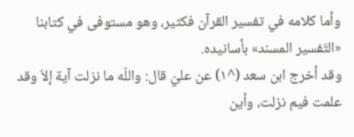وأما كلامه في تفسير القرآن فكثير، وهو مستوفى في كتابنا «التّفسير المسند» بأسانيده.
وقد أخرج ابن سعد (^١) عن عليّ قال: واللّه ما نزلت آية إلاّ وقد علمت فيم نزلت، وأين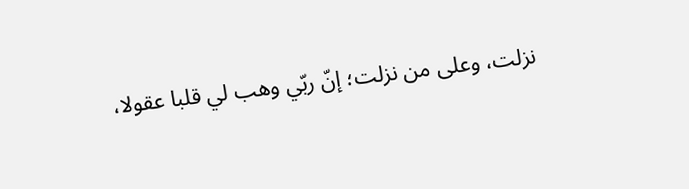نزلت، وعلى من نزلت؛ إنّ ربّي وهب لي قلبا عقولا،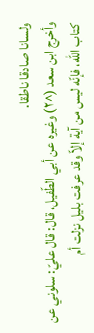ولسانا صادقا ناطقا.
وأخرج ابن سعد (^٢) وغيره عن أبي الطّفيل، قال: قال عليّ: سلوني عن كتاب اللّه، فإنّه ليس من آية إلاّ وقد عرفت بليل نزلت أم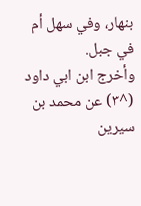بنهار، وفي سهل أم في جبل.
وأخرج ابن ابي داود (^٣) عن محمد بن سيرين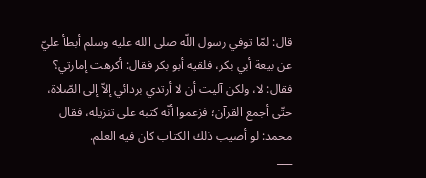قال: لمّا توفي رسول اللّه صلى الله عليه وسلم أبطأ عليّ عن بيعة أبي بكر، فلقيه أبو بكر فقال: أكرهت إمارتي؟ فقال: لا، ولكن آليت أن لا أرتدي بردائي إلاّ إلى الصّلاة، حتّى أجمع القرآن؛ فزعموا أنّه كتبه على تنزيله، فقال محمد: لو أصيب ذلك الكتاب كان فيه العلم.
___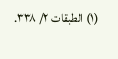(١) الطبقات ٢/ ٣٣٨.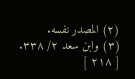(٢) المصدر نفسه.
(٣) وابن سعد ٢/ ٣٣٨.
[ ٢١٨ ]